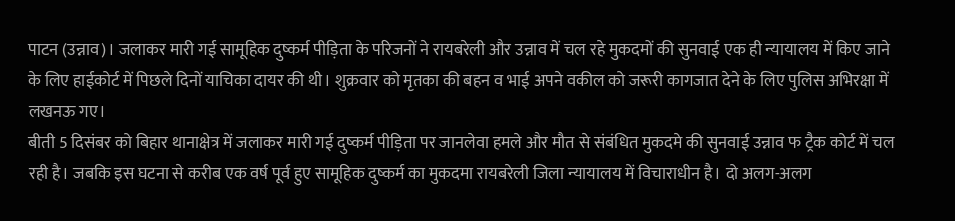पाटन (उन्नाव)। जलाकर मारी गई सामूहिक दुष्कर्म पीड़िता के परिजनों ने रायबरेली और उन्नाव में चल रहे मुकदमों की सुनवाई एक ही न्यायालय में किए जाने के लिए हाईकोर्ट में पिछले दिनों याचिका दायर की थी। शुक्रवार को मृतका की बहन व भाई अपने वकील को जरूरी कागजात देने के लिए पुलिस अभिरक्षा में लखनऊ गए।
बीती 5 दिसंबर को बिहार थानाक्षेत्र में जलाकर मारी गई दुष्कर्म पीड़िता पर जानलेवा हमले और मौत से संबंधित मुकदमे की सुनवाई उन्नाव फ ट्रैक कोर्ट में चल रही है। जबकि इस घटना से करीब एक वर्ष पूर्व हुए सामूहिक दुष्कर्म का मुकदमा रायबरेली जिला न्यायालय में विचाराधीन है। दो अलग-अलग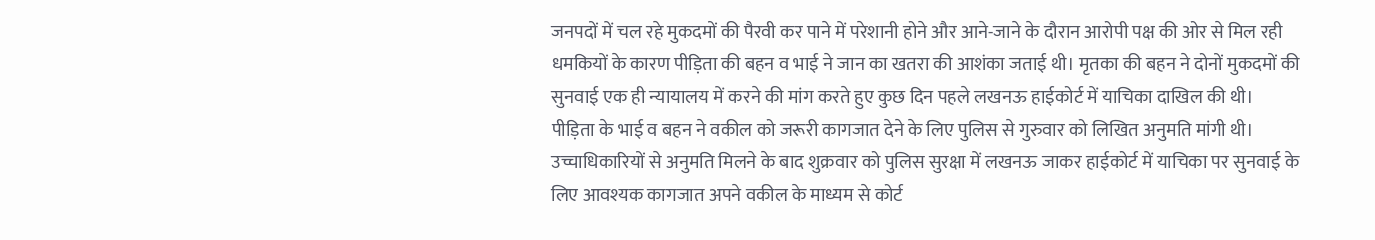जनपदों में चल रहे मुकदमों की पैरवी कर पाने में परेशानी होने और आने-जाने के दौरान आरोपी पक्ष की ओर से मिल रही धमकियों के कारण पीड़िता की बहन व भाई ने जान का खतरा की आशंका जताई थी। मृतका की बहन ने दोनों मुकदमों की सुनवाई एक ही न्यायालय में करने की मांग करते हुए कुछ दिन पहले लखनऊ हाईकोर्ट में याचिका दाखिल की थी।
पीड़िता के भाई व बहन ने वकील को जरूरी कागजात देने के लिए पुलिस से गुरुवार को लिखित अनुमति मांगी थी। उच्चाधिकारियों से अनुमति मिलने के बाद शुक्रवार को पुलिस सुरक्षा में लखनऊ जाकर हाईकोर्ट में याचिका पर सुनवाई के लिए आवश्यक कागजात अपने वकील के माध्यम से कोर्ट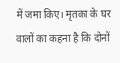में जमा किए। मृतका के घर वालों का कहना है कि दोनों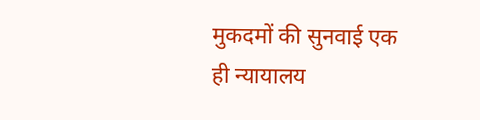मुकदमों की सुनवाई एक ही न्यायालय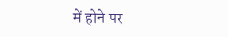में होने पर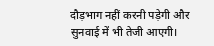दौड़भाग नहीं करनी पड़ेगी और सुनवाई में भी तेजी आएगी।